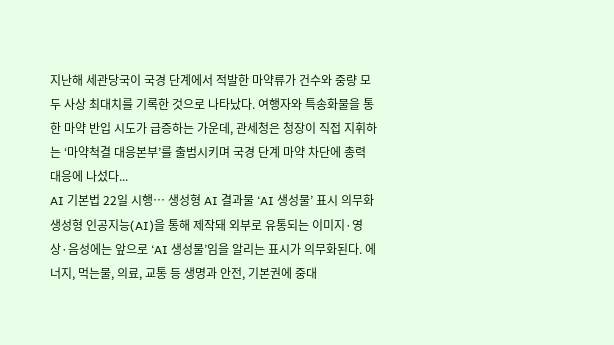지난해 세관당국이 국경 단계에서 적발한 마약류가 건수와 중량 모두 사상 최대치를 기록한 것으로 나타났다. 여행자와 특송화물을 통한 마약 반입 시도가 급증하는 가운데, 관세청은 청장이 직접 지휘하는 ‘마약척결 대응본부’를 출범시키며 국경 단계 마약 차단에 총력 대응에 나섰다...
AI 기본법 22일 시행… 생성형 AI 결과물 ‘AI 생성물’ 표시 의무화
생성형 인공지능(AI)을 통해 제작돼 외부로 유통되는 이미지·영상·음성에는 앞으로 ‘AI 생성물’임을 알리는 표시가 의무화된다. 에너지, 먹는물, 의료, 교통 등 생명과 안전, 기본권에 중대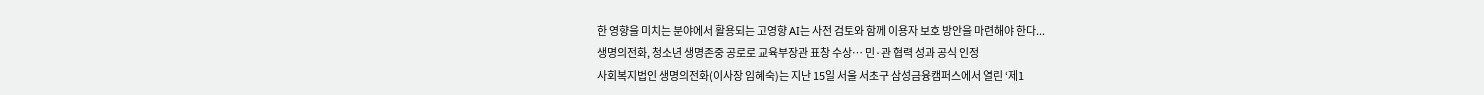한 영향을 미치는 분야에서 활용되는 고영향 AI는 사전 검토와 함께 이용자 보호 방안을 마련해야 한다...
생명의전화, 청소년 생명존중 공로로 교육부장관 표창 수상… 민·관 협력 성과 공식 인정
사회복지법인 생명의전화(이사장 임혜숙)는 지난 15일 서울 서초구 삼성금융캠퍼스에서 열린 ‘제1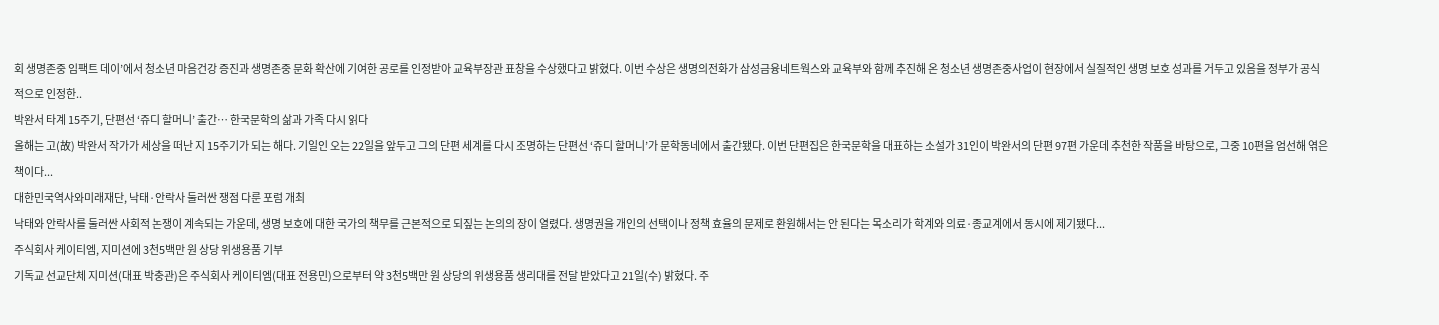회 생명존중 임팩트 데이’에서 청소년 마음건강 증진과 생명존중 문화 확산에 기여한 공로를 인정받아 교육부장관 표창을 수상했다고 밝혔다. 이번 수상은 생명의전화가 삼성금융네트웍스와 교육부와 함께 추진해 온 청소년 생명존중사업이 현장에서 실질적인 생명 보호 성과를 거두고 있음을 정부가 공식적으로 인정한..
박완서 타계 15주기, 단편선 ‘쥬디 할머니’ 출간… 한국문학의 삶과 가족 다시 읽다
올해는 고(故) 박완서 작가가 세상을 떠난 지 15주기가 되는 해다. 기일인 오는 22일을 앞두고 그의 단편 세계를 다시 조명하는 단편선 ‘쥬디 할머니’가 문학동네에서 출간됐다. 이번 단편집은 한국문학을 대표하는 소설가 31인이 박완서의 단편 97편 가운데 추천한 작품을 바탕으로, 그중 10편을 엄선해 엮은 책이다...
대한민국역사와미래재단, 낙태·안락사 둘러싼 쟁점 다룬 포럼 개최
낙태와 안락사를 둘러싼 사회적 논쟁이 계속되는 가운데, 생명 보호에 대한 국가의 책무를 근본적으로 되짚는 논의의 장이 열렸다. 생명권을 개인의 선택이나 정책 효율의 문제로 환원해서는 안 된다는 목소리가 학계와 의료·종교계에서 동시에 제기됐다...
주식회사 케이티엠, 지미션에 3천5백만 원 상당 위생용품 기부
기독교 선교단체 지미션(대표 박충관)은 주식회사 케이티엠(대표 전용민)으로부터 약 3천5백만 원 상당의 위생용품 생리대를 전달 받았다고 21일(수) 밝혔다. 주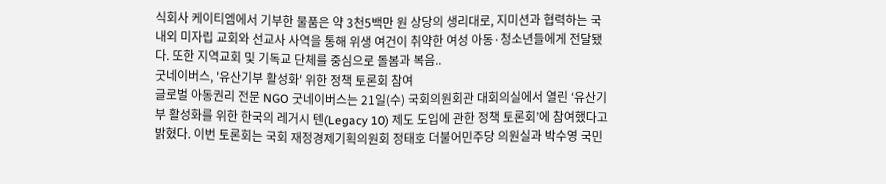식회사 케이티엠에서 기부한 물품은 약 3천5백만 원 상당의 생리대로, 지미션과 협력하는 국내외 미자립 교회와 선교사 사역을 통해 위생 여건이 취약한 여성 아동·청소년들에게 전달됐다. 또한 지역교회 및 기독교 단체를 중심으로 돌봄과 복음..
굿네이버스, '유산기부 활성화' 위한 정책 토론회 참여
글로벌 아동권리 전문 NGO 굿네이버스는 21일(수) 국회의원회관 대회의실에서 열린 ‘유산기부 활성화를 위한 한국의 레거시 텐(Legacy 10) 제도 도입에 관한 정책 토론회’에 참여했다고 밝혔다. 이번 토론회는 국회 재정경제기획의원회 정태호 더불어민주당 의원실과 박수영 국민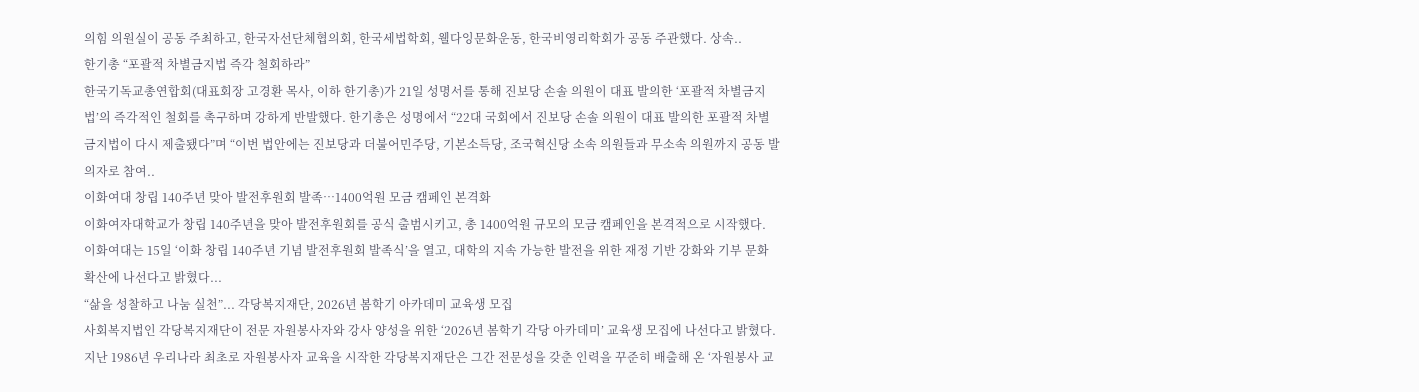의힘 의원실이 공동 주최하고, 한국자선단체협의회, 한국세법학회, 웰다잉문화운동, 한국비영리학회가 공동 주관했다. 상속..
한기총 “포괄적 차별금지법 즉각 철회하라”
한국기독교총연합회(대표회장 고경환 목사, 이하 한기총)가 21일 성명서를 통해 진보당 손솔 의원이 대표 발의한 ‘포괄적 차별금지법’의 즉각적인 철회를 촉구하며 강하게 반발했다. 한기총은 성명에서 “22대 국회에서 진보당 손솔 의원이 대표 발의한 포괄적 차별금지법이 다시 제출됐다”며 “이번 법안에는 진보당과 더불어민주당, 기본소득당, 조국혁신당 소속 의원들과 무소속 의원까지 공동 발의자로 참여..
이화여대 창립 140주년 맞아 발전후원회 발족…1400억원 모금 캠페인 본격화
이화여자대학교가 창립 140주년을 맞아 발전후원회를 공식 출범시키고, 총 1400억원 규모의 모금 캠페인을 본격적으로 시작했다. 이화여대는 15일 ‘이화 창립 140주년 기념 발전후원회 발족식’을 열고, 대학의 지속 가능한 발전을 위한 재정 기반 강화와 기부 문화 확산에 나선다고 밝혔다...
“삶을 성찰하고 나눔 실천”... 각당복지재단, 2026년 봄학기 아카데미 교육생 모집
사회복지법인 각당복지재단이 전문 자원봉사자와 강사 양성을 위한 ‘2026년 봄학기 각당 아카데미’ 교육생 모집에 나선다고 밝혔다. 지난 1986년 우리나라 최초로 자원봉사자 교육을 시작한 각당복지재단은 그간 전문성을 갖춘 인력을 꾸준히 배출해 온 ‘자원봉사 교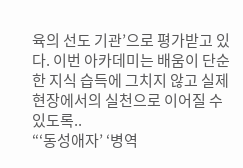육의 선도 기관’으로 평가받고 있다. 이번 아카데미는 배움이 단순한 지식 습득에 그치지 않고 실제 현장에서의 실천으로 이어질 수 있도록..
“‘동성애자’ ‘병역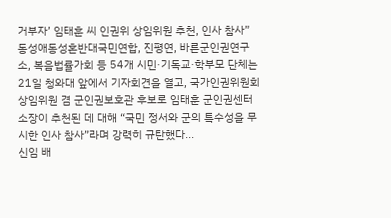거부자’ 임태훈 씨 인권위 상임위원 추천, 인사 참사”
동성애동성혼반대국민연합, 진평연, 바른군인권연구소, 복음법률가회 등 54개 시민·기독교·학부모 단체는 21일 청와대 앞에서 기자회견을 열고, 국가인권위원회 상임위원 겸 군인권보호관 후보로 임태훈 군인권센터 소장이 추천된 데 대해 “국민 정서와 군의 특수성을 무시한 인사 참사”라며 강력히 규탄했다...
신임 배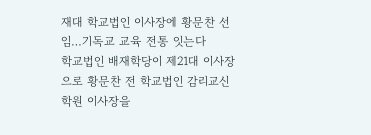재대 학교법인 이사장에 황문찬 선임…기독교 교육 전통 잇는다
학교법인 배재학당이 제21대 이사장으로 황문찬 전 학교법인 감리교신학원 이사장을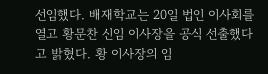선임했다. 배재학교는 20일 법인 이사회를 열고 황문찬 신임 이사장을 공식 선출했다고 밝혔다. 황 이사장의 임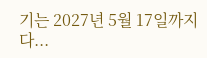기는 2027년 5월 17일까지다...